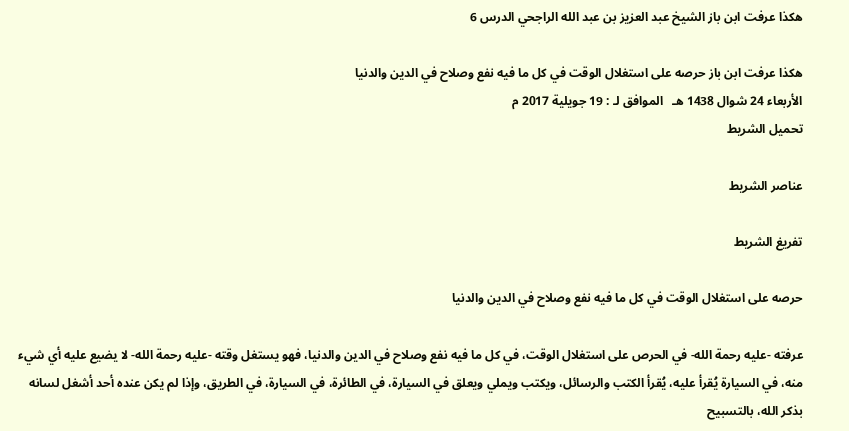هكذا عرفت ابن باز الشيخ عبد العزيز بن عبد الله الراجحي الدرس 6

هكذا عرفت ابن باز حرصه على استغلال الوقت في كل ما فيه نفع وصلاح في الدين والدنيا
الأربعاء 24 شوال 1438 هـ   الموافق لـ : 19 جويلية 2017 م
تحميل الشريط

عناصر الشريط

تفريغ الشريط

حرصه على استغلال الوقت في كل ما فيه نفع وصلاح في الدين والدنيا

عرفته -عليه رحمة الله- في الحرص على استغلال الوقت، في كل ما فيه نفع وصلاح في الدين والدنيا، فهو يستغل وقته -عليه رحمة الله- لا يضيع عليه أي شيء منه، في السيارة يُقرأ عليه، يُقرأ الكتب والرسائل، ويكتب ويملي ويعلق في السيارة، في الطائرة، في السيارة، في الطريق، وإذا لم يكن عنده أحد أشغل لسانه بذكر الله، بالتسبيح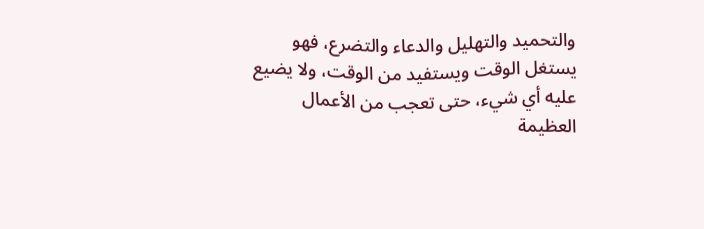والتحميد والتهليل والدعاء والتضرع، فهو يستغل الوقت ويستفيد من الوقت، ولا يضيع عليه أي شيء، حتى تعجب من الأعمال العظيمة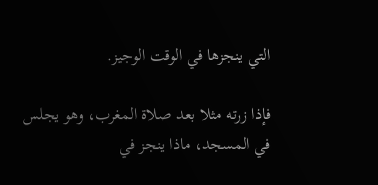التي ينجزها في الوقت الوجيز.

فإذا زرته مثلا بعد صلاة المغرب، وهو يجلس في المسجد، ماذا ينجز في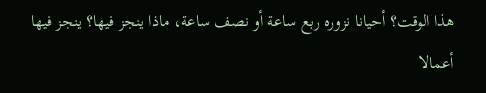هذا الوقت؟ أحيانا نزوره ربع ساعة أو نصف ساعة، ماذا ينجز فيها؟ ينجز فيها أعمالا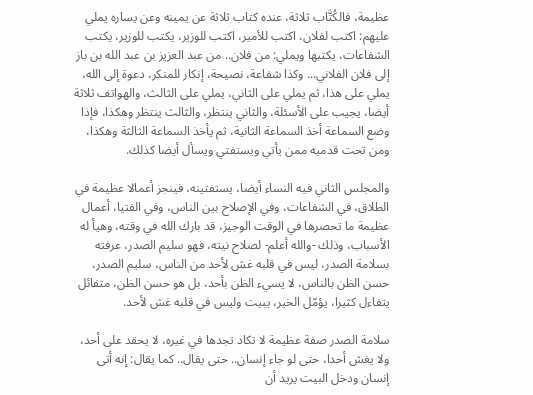عظيمة، فالكُتَّاب ثلاثة، عنده كتاب ثلاثة عن يمينه وعن يساره يملي عليهم: اكتب لفلان، اكتب للأمير، اكتب للوزير، يكتب للوزير، يكتب الشفاعات، يكتبها ويملي: من فلان.. من عبد العزيز بن عبد الله بن باز إلى فلان الفلاني... وكذا شفاعة، نصيحة، إنكار للمنكر، دعوة إلى الله، يملي على هذا، ثم يملي على الثاني، يملي على الثالث، والهواتف ثلاثة أيضا، يجيب على الأسئلة، والثاني ينتظر، والثالث ينتظر وهكذا، فإذا وضع السماعة أخذ السماعة الثانية، ثم يأخذ السماعة الثالثة وهكذا، ومن تحت قدميه ممن يأتي ويستفتي ويسأل أيضا كذلك.

والمجلس الثاني فيه النساء أيضا، يستفتينه، فينجز أعمالا عظيمة في الطلاق، في الشفاعات، وفي الإصلاح بين الناس، وفي الفتيا، أعمال عظيمة ما تحصرها في الوقت الوجيز، قد بارك الله في وقته، وهيأ له الأسباب، وذلك -والله أعلم- لصلاح نيته، فهو سليم الصدر، عرفته بسلامة الصدر، ليس في قلبه غش لأحد من الناس، سليم الصدر، حسن الظن بالناس، لا يسيء الظن بأحد، بل هو حسن الظن، متفائل يتفاءل كثيرا، يؤمّل الخير، يبيت وليس في قلبه غش لأحد.

سلامة الصدر صفة عظيمة لا تكاد تجدها في غيره، لا يحقد على أحد، ولا يغش أحدا، حتى لو جاء إنسان.. حتى يقال.. كما يقال: إنه أتى إنسان ودخل البيت يريد أن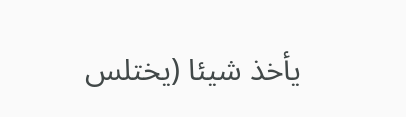يأخذ شيئا (يختلس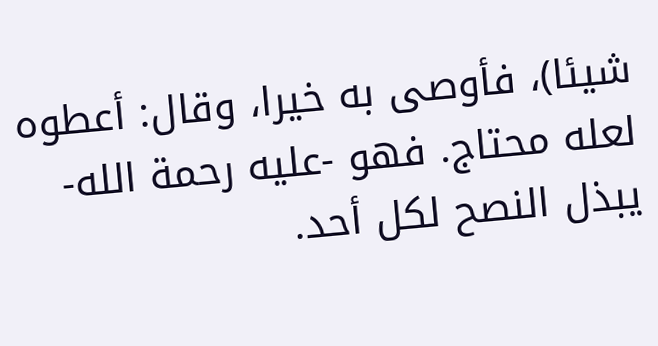شيئا)، فأوصى به خيرا، وقال: أعطوه لعله محتاج. فهو -عليه رحمة الله- يبذل النصح لكل أحد.